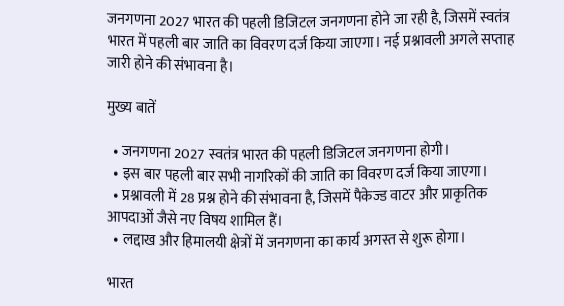जनगणना 2027 भारत की पहली डिजिटल जनगणना होने जा रही है, जिसमें स्वतंत्र भारत में पहली बार जाति का विवरण दर्ज किया जाएगा। नई प्रश्नावली अगले सप्ताह जारी होने की संभावना है।

मुख्य बातें

  • जनगणना 2027 स्वतंत्र भारत की पहली डिजिटल जनगणना होगी।
  • इस बार पहली बार सभी नागरिकों की जाति का विवरण दर्ज किया जाएगा।
  • प्रश्नावली में 28 प्रश्न होने की संभावना है, जिसमें पैकेज्ड वाटर और प्राकृतिक आपदाओं जैसे नए विषय शामिल हैं।
  • लद्दाख और हिमालयी क्षेत्रों में जनगणना का कार्य अगस्त से शुरू होगा।

भारत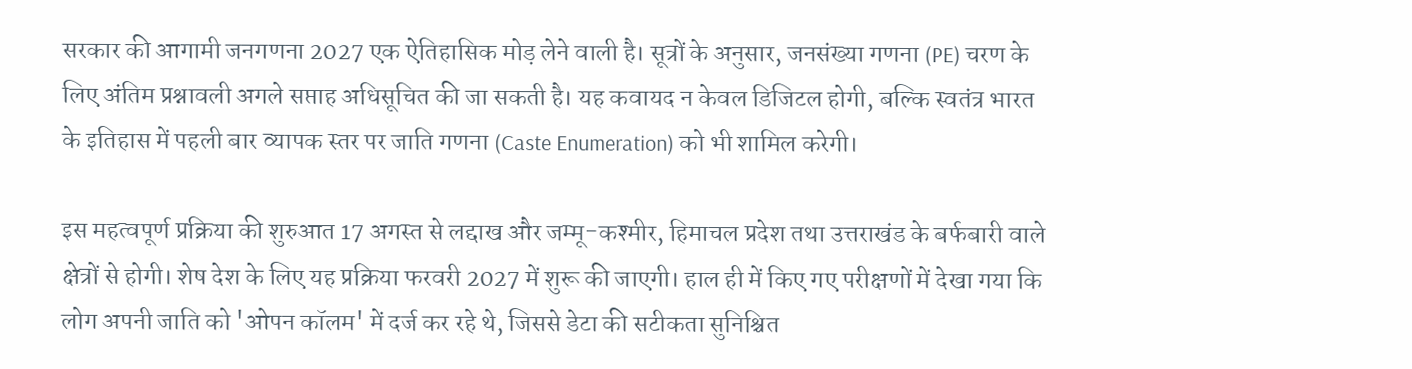सरकार की आगामी जनगणना 2027 एक ऐतिहासिक मोड़ लेने वाली है। सूत्रों के अनुसार, जनसंख्या गणना (PE) चरण के लिए अंतिम प्रश्नावली अगले सप्ताह अधिसूचित की जा सकती है। यह कवायद न केवल डिजिटल होगी, बल्कि स्वतंत्र भारत के इतिहास में पहली बार व्यापक स्तर पर जाति गणना (Caste Enumeration) को भी शामिल करेगी।

इस महत्वपूर्ण प्रक्रिया की शुरुआत 17 अगस्त से लद्दाख और जम्मू-कश्मीर, हिमाचल प्रदेश तथा उत्तराखंड के बर्फबारी वाले क्षेत्रों से होगी। शेष देश के लिए यह प्रक्रिया फरवरी 2027 में शुरू की जाएगी। हाल ही में किए गए परीक्षणों में देखा गया कि लोग अपनी जाति को 'ओपन कॉलम' में दर्ज कर रहे थे, जिससे डेटा की सटीकता सुनिश्चित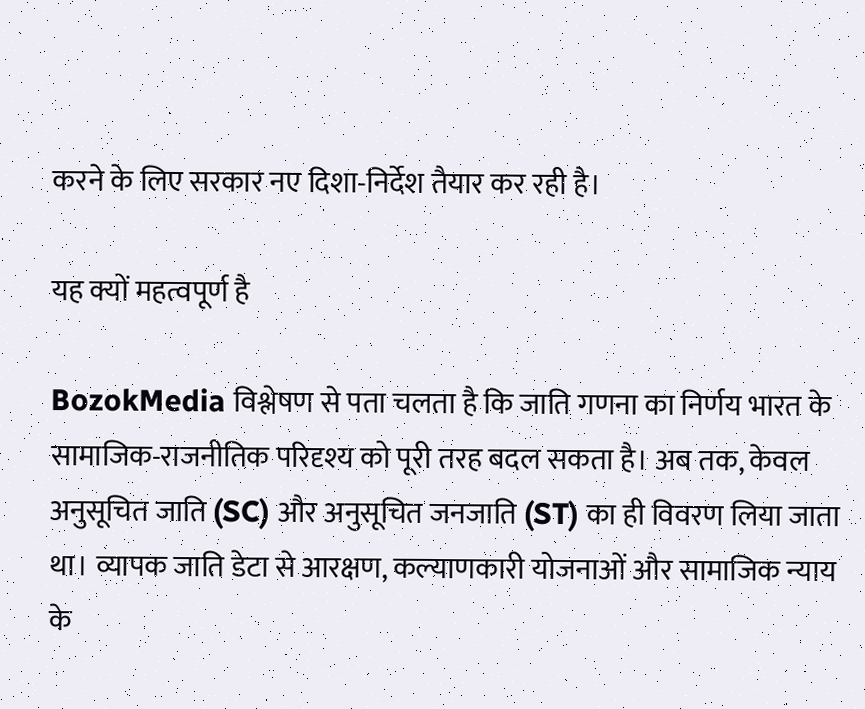करने के लिए सरकार नए दिशा-निर्देश तैयार कर रही है।

यह क्यों महत्वपूर्ण है

BozokMedia विश्लेषण से पता चलता है कि जाति गणना का निर्णय भारत के सामाजिक-राजनीतिक परिदृश्य को पूरी तरह बदल सकता है। अब तक, केवल अनुसूचित जाति (SC) और अनुसूचित जनजाति (ST) का ही विवरण लिया जाता था। व्यापक जाति डेटा से आरक्षण, कल्याणकारी योजनाओं और सामाजिक न्याय के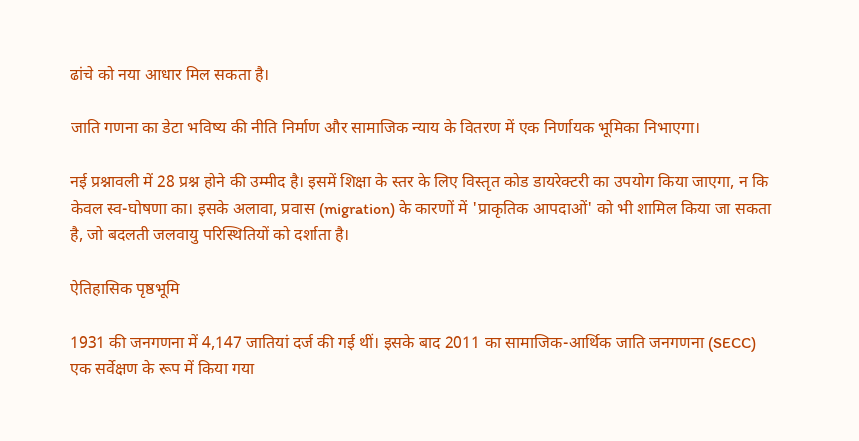ढांचे को नया आधार मिल सकता है।

जाति गणना का डेटा भविष्य की नीति निर्माण और सामाजिक न्याय के वितरण में एक निर्णायक भूमिका निभाएगा।

नई प्रश्नावली में 28 प्रश्न होने की उम्मीद है। इसमें शिक्षा के स्तर के लिए विस्तृत कोड डायरेक्टरी का उपयोग किया जाएगा, न कि केवल स्व-घोषणा का। इसके अलावा, प्रवास (migration) के कारणों में 'प्राकृतिक आपदाओं' को भी शामिल किया जा सकता है, जो बदलती जलवायु परिस्थितियों को दर्शाता है।

ऐतिहासिक पृष्ठभूमि

1931 की जनगणना में 4,147 जातियां दर्ज की गई थीं। इसके बाद 2011 का सामाजिक-आर्थिक जाति जनगणना (SECC) एक सर्वेक्षण के रूप में किया गया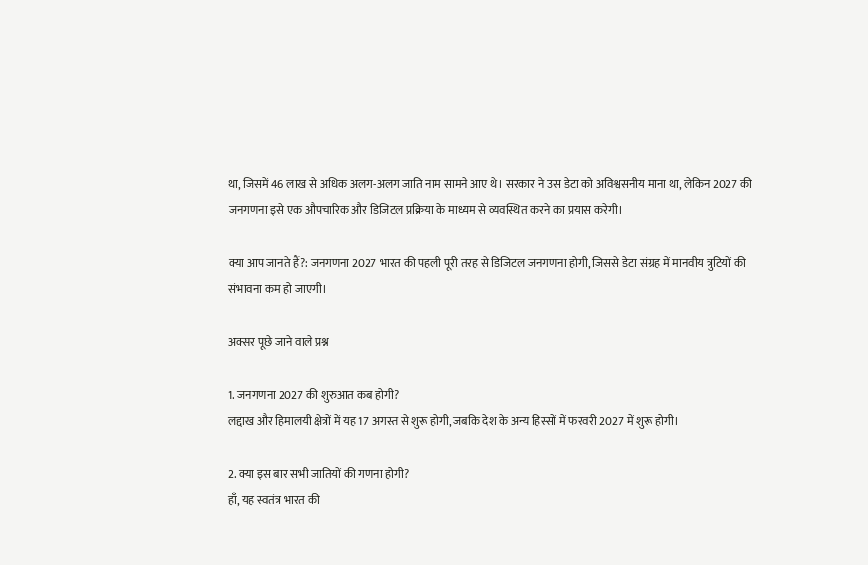था, जिसमें 46 लाख से अधिक अलग-अलग जाति नाम सामने आए थे। सरकार ने उस डेटा को अविश्वसनीय माना था, लेकिन 2027 की जनगणना इसे एक औपचारिक और डिजिटल प्रक्रिया के माध्यम से व्यवस्थित करने का प्रयास करेगी।

क्या आप जानते हैं?: जनगणना 2027 भारत की पहली पूरी तरह से डिजिटल जनगणना होगी, जिससे डेटा संग्रह में मानवीय त्रुटियों की संभावना कम हो जाएगी।

अक्सर पूछे जाने वाले प्रश्न

1. जनगणना 2027 की शुरुआत कब होगी?
लद्दाख और हिमालयी क्षेत्रों में यह 17 अगस्त से शुरू होगी, जबकि देश के अन्य हिस्सों में फरवरी 2027 में शुरू होगी।

2. क्या इस बार सभी जातियों की गणना होगी?
हाँ, यह स्वतंत्र भारत की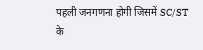पहली जनगणना होगी जिसमें SC/ST के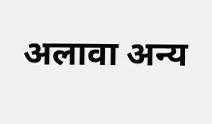अलावा अन्य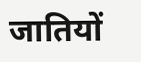जातियों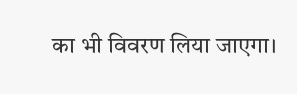का भी विवरण लिया जाएगा।